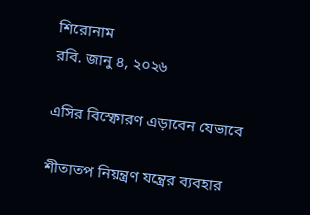শিরোনাম
রবি. জানু ৪, ২০২৬

এসির বিস্ফোরণ এড়াবেন যেভাবে

শীতাতপ নিয়ন্ত্রণ যন্ত্রের ব্যবহার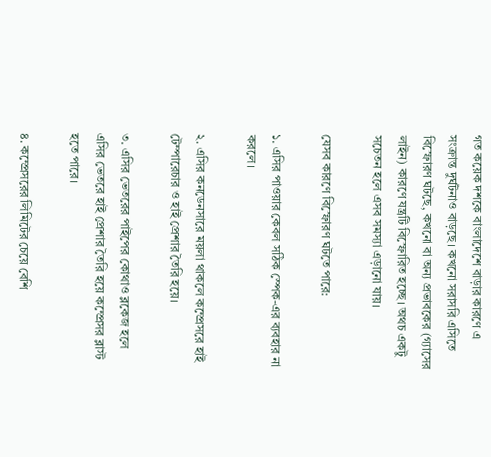গত কয়েক দশকে বাংলাদেশে বাড়ার কারণে এ সংক্রান্ত দুর্ঘটনাও বাড়ছে। কখনো সরাসরি এসিতে বিস্ফোরণ ঘটছে, কখনো বা অন্য প্রভাবকের (গ্যাসের লাইন) কারণে যন্ত্রটি বিস্ফোরিত হচ্ছে। অথচ একটু সচেতন হলে এসব সমস্যা এড়ানো যায়।

যেসব কারণে বিস্ফোরণ ঘটতে পারে:

১. এসির পাওয়ার কেবল সঠিক স্পেক-এর ব্যবহার না করলে।

২. এসির কনডেনসারে ময়লা থাকলে কম্প্রেসরে হাই টেম্পারেচার ও হাই প্রেশার তৈরি হয়ে।

৩. এসির ভেতরের পাইপের কোথাও ব্লকেজ হলে এসির ভেতরে হাই প্রেশার তৈরি হয়ে কম্প্রেসর ব্লাস্ট হতে পারে।

৪. কম্প্রেসরের লিমিটের চেয়ে বেশি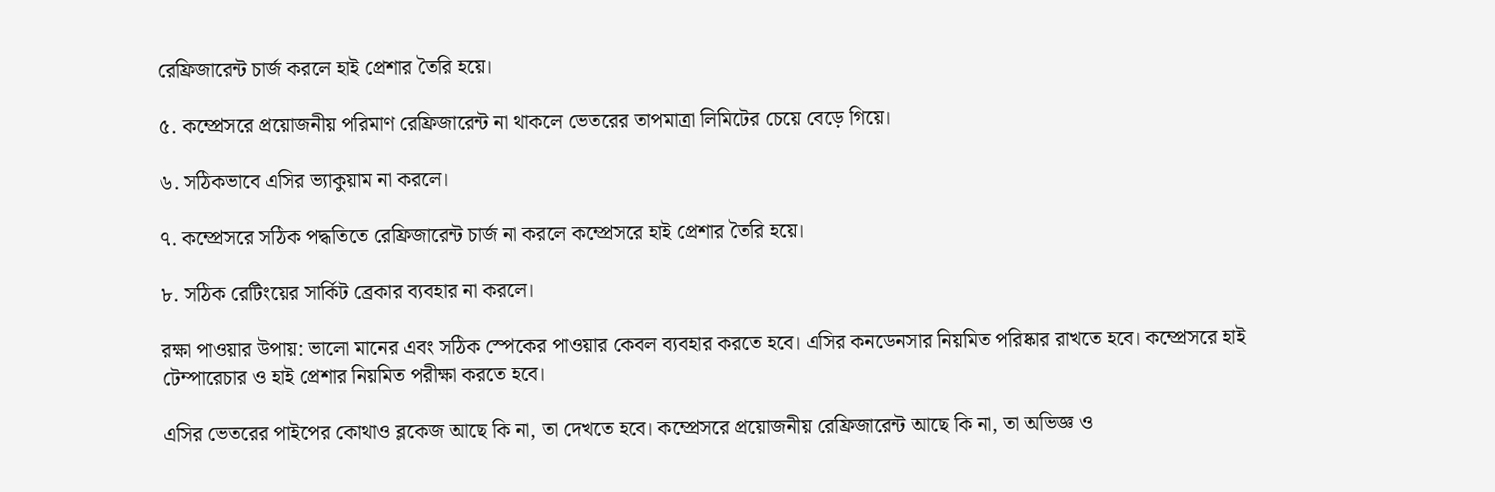রেফ্রিজারেন্ট চার্জ করলে হাই প্রেশার তৈরি হয়ে।

৫. কম্প্রেসরে প্রয়োজনীয় পরিমাণ রেফ্রিজারেন্ট না থাকলে ভেতরের তাপমাত্রা লিমিটের চেয়ে বেড়ে গিয়ে।

৬. সঠিকভাবে এসির ভ্যাকুয়াম না করলে।

৭. কম্প্রেসরে সঠিক পদ্ধতিতে রেফ্রিজারেন্ট চার্জ না করলে কম্প্রেসরে হাই প্রেশার তৈরি হয়ে।

৮. সঠিক রেটিংয়ের সার্কিট ব্রেকার ব্যবহার না করলে।

রক্ষা পাওয়ার উপায়: ভালো মানের এবং সঠিক স্পেকের পাওয়ার কেবল ব্যবহার করতে হবে। এসির কনডেনসার নিয়মিত পরিষ্কার রাখতে হবে। কম্প্রেসরে হাই টেম্পারেচার ও হাই প্রেশার নিয়মিত পরীক্ষা করতে হবে।

এসির ভেতরের পাইপের কোথাও ব্লকেজ আছে কি না, তা দেখতে হবে। কম্প্রেসরে প্রয়োজনীয় রেফ্রিজারেন্ট আছে কি না, তা অভিজ্ঞ ও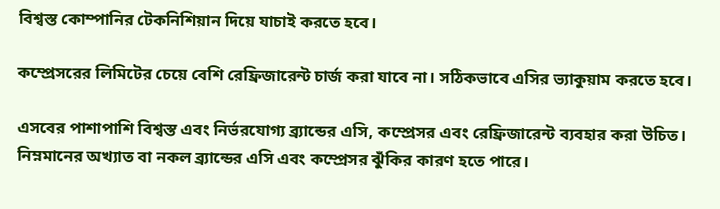বিশ্বস্ত কোম্পানির টেকনিশিয়ান দিয়ে যাচাই করতে হবে।

কম্প্রেসরের লিমিটের চেয়ে বেশি রেফ্রিজারেন্ট চার্জ করা যাবে না। সঠিকভাবে এসির ভ্যাকুয়াম করতে হবে।

এসবের পাশাপাশি বিশ্বস্ত এবং নির্ভরযোগ্য ব্র্যান্ডের এসি, কম্প্রেসর এবং রেফ্রিজারেন্ট ব্যবহার করা উচিত। নিম্নমানের অখ্যাত বা নকল ব্র্যান্ডের এসি এবং কম্প্রেসর ঝুঁকির কারণ হতে পারে।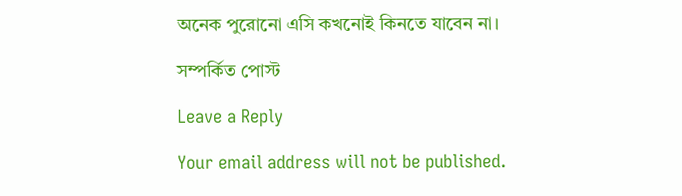অনেক পুরোনো এসি কখনোই কিনতে যাবেন না।

সম্পর্কিত পোস্ট

Leave a Reply

Your email address will not be published.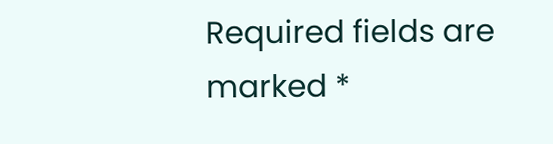Required fields are marked *